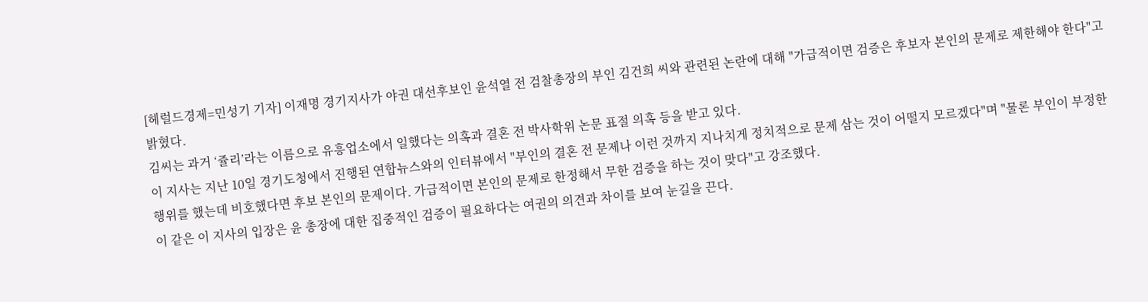[헤럴드경제=민성기 기자] 이재명 경기지사가 야권 대선후보인 윤석열 전 검찰총장의 부인 김건희 씨와 관련된 논란에 대해 "가급적이면 검증은 후보자 본인의 문제로 제한해야 한다"고 밝혔다.
김씨는 과거 ‘쥴리’라는 이름으로 유흥업소에서 일했다는 의혹과 결혼 전 박사학위 논문 표절 의혹 등을 받고 있다.
이 지사는 지난 10일 경기도청에서 진행된 연합뉴스와의 인터뷰에서 "부인의 결혼 전 문제나 이런 것까지 지나치게 정치적으로 문제 삼는 것이 어떨지 모르겠다"며 "물론 부인이 부정한 행위를 했는데 비호했다면 후보 본인의 문제이다. 가급적이면 본인의 문제로 한정해서 무한 검증을 하는 것이 맞다"고 강조했다.
이 같은 이 지사의 입장은 윤 총장에 대한 집중적인 검증이 필요하다는 여권의 의견과 차이를 보여 눈길을 끈다.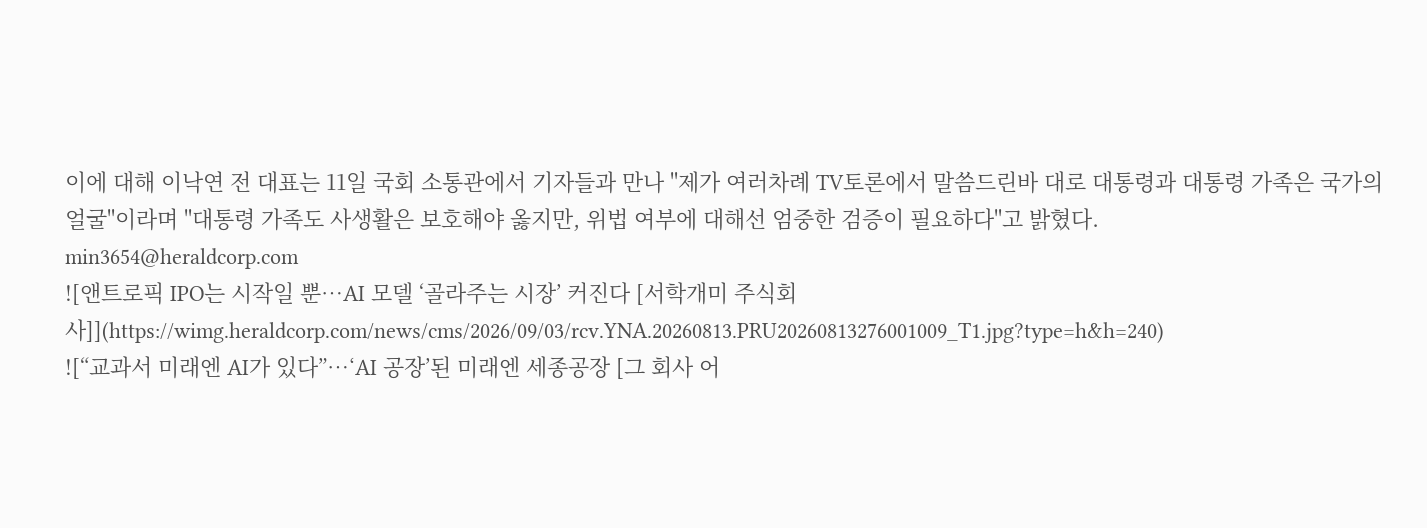이에 대해 이낙연 전 대표는 11일 국회 소통관에서 기자들과 만나 "제가 여러차례 TV토론에서 말씀드린바 대로 대통령과 대통령 가족은 국가의 얼굴"이라며 "대통령 가족도 사생활은 보호해야 옳지만, 위법 여부에 대해선 엄중한 검증이 필요하다"고 밝혔다.
min3654@heraldcorp.com
![앤트로픽 IPO는 시작일 뿐…AI 모델 ‘골라주는 시장’ 커진다 [서학개미 주식회사]](https://wimg.heraldcorp.com/news/cms/2026/09/03/rcv.YNA.20260813.PRU20260813276001009_T1.jpg?type=h&h=240)
![“교과서 미래엔 AI가 있다”…‘AI 공장’된 미래엔 세종공장 [그 회사 어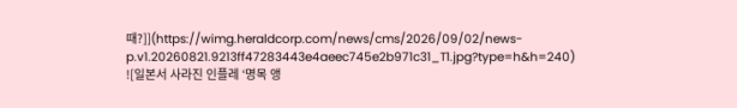때?]](https://wimg.heraldcorp.com/news/cms/2026/09/02/news-p.v1.20260821.9213ff47283443e4aeec745e2b971c31_T1.jpg?type=h&h=240)
![일본서 사라진 인플레 ‘명목 앵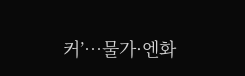커’…물가·엔화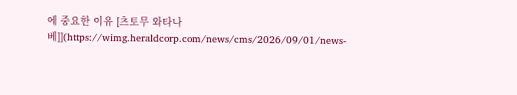에 중요한 이유 [츠토무 와타나베]](https://wimg.heraldcorp.com/news/cms/2026/09/01/news-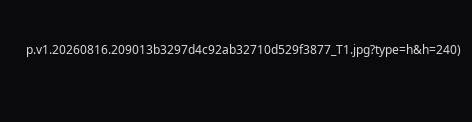p.v1.20260816.209013b3297d4c92ab32710d529f3877_T1.jpg?type=h&h=240)